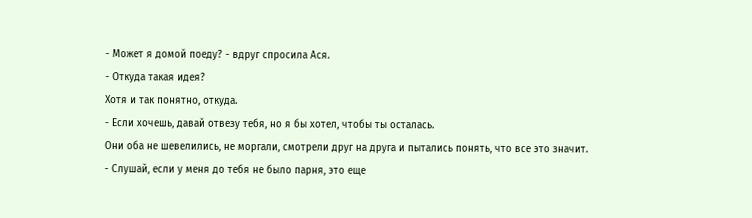- Может я домой поеду? - вдруг спросила Ася.
- Откуда такая идея?
Хотя и так понятно, откуда.
- Если хочешь, давай отвезу тебя, но я бы хотел, чтобы ты осталась.
Они оба не шевелились, не моргали, смотрели друг на друга и пытались понять, что все это значит.
- Слушай, если у меня до тебя не было парня, это еще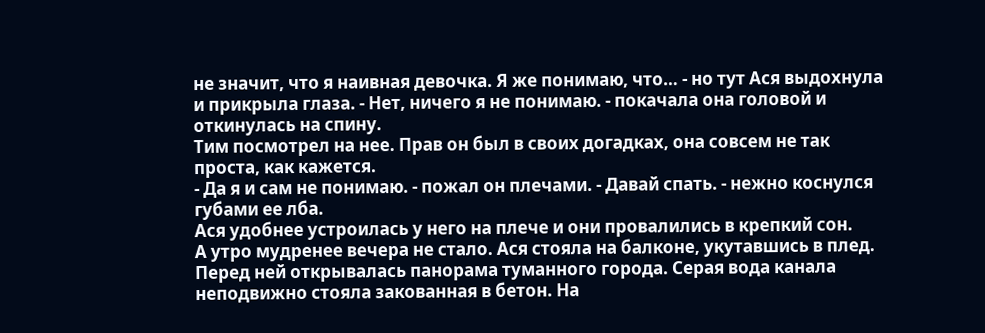не значит, что я наивная девочка. Я же понимаю, что… - но тут Ася выдохнула и прикрыла глаза. - Нет, ничего я не понимаю. - покачала она головой и откинулась на спину.
Тим посмотрел на нее. Прав он был в своих догадках, она совсем не так проста, как кажется.
- Да я и сам не понимаю. - пожал он плечами. - Давай спать. - нежно коснулся губами ее лба.
Ася удобнее устроилась у него на плече и они провалились в крепкий сон.
А утро мудренее вечера не стало. Ася стояла на балконе, укутавшись в плед. Перед ней открывалась панорама туманного города. Серая вода канала неподвижно стояла закованная в бетон. На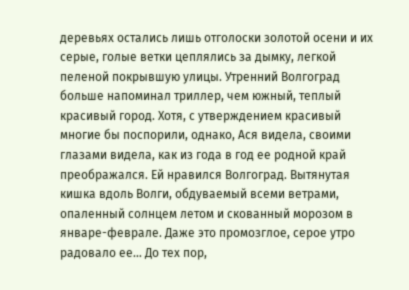деревьях остались лишь отголоски золотой осени и их серые, голые ветки цеплялись за дымку, легкой пеленой покрывшую улицы. Утренний Волгоград больше напоминал триллер, чем южный, теплый красивый город. Хотя, с утверждением красивый многие бы поспорили, однако, Ася видела, своими глазами видела, как из года в год ее родной край преображался. Ей нравился Волгоград. Вытянутая кишка вдоль Волги, обдуваемый всеми ветрами, опаленный солнцем летом и скованный морозом в январе-феврале. Даже это промозглое, серое утро радовало ее… До тех пор,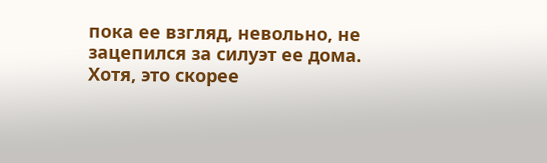пока ее взгляд, невольно, не зацепился за силуэт ее дома. Хотя, это скорее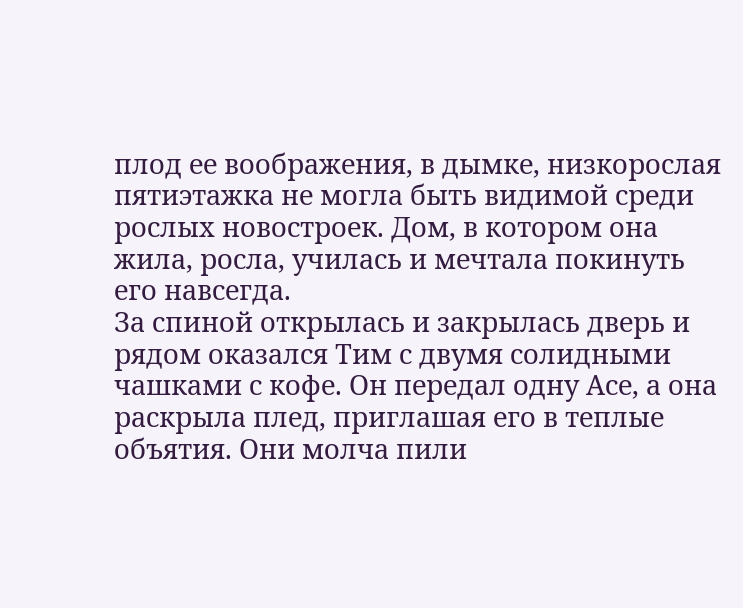плод ее воображения, в дымке, низкорослая пятиэтажка не могла быть видимой среди рослых новостроек. Дом, в котором она жила, росла, училась и мечтала покинуть его навсегда.
За спиной открылась и закрылась дверь и рядом оказался Тим с двумя солидными чашками с кофе. Он передал одну Асе, а она раскрыла плед, приглашая его в теплые объятия. Они молча пили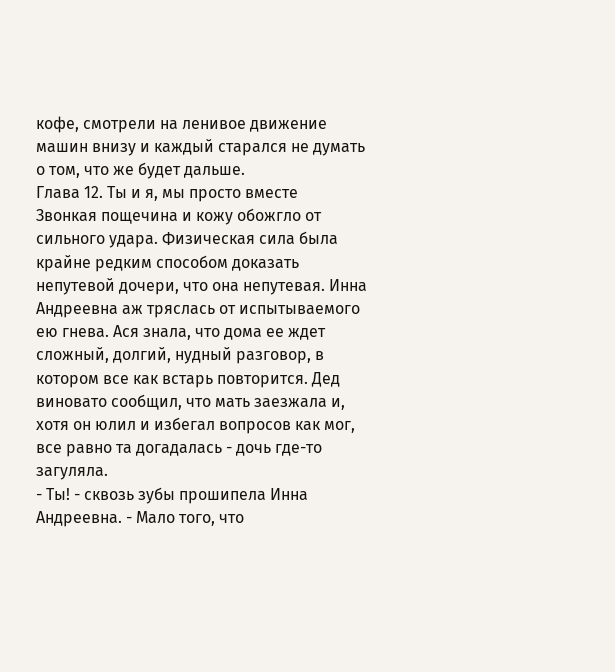кофе, смотрели на ленивое движение машин внизу и каждый старался не думать о том, что же будет дальше.
Глава 12. Ты и я, мы просто вместе
Звонкая пощечина и кожу обожгло от сильного удара. Физическая сила была крайне редким способом доказать непутевой дочери, что она непутевая. Инна Андреевна аж тряслась от испытываемого ею гнева. Ася знала, что дома ее ждет сложный, долгий, нудный разговор, в котором все как встарь повторится. Дед виновато сообщил, что мать заезжала и, хотя он юлил и избегал вопросов как мог, все равно та догадалась - дочь где-то загуляла.
- Ты! - сквозь зубы прошипела Инна Андреевна. - Мало того, что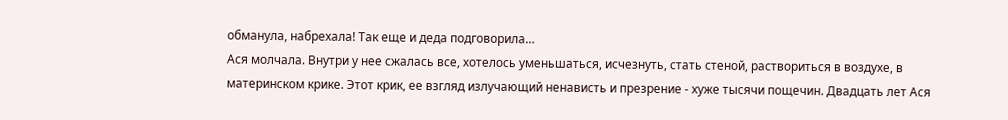обманула, набрехала! Так еще и деда подговорила…
Ася молчала. Внутри у нее сжалась все, хотелось уменьшаться, исчезнуть, стать стеной, раствориться в воздухе, в материнском крике. Этот крик, ее взгляд излучающий ненависть и презрение - хуже тысячи пощечин. Двадцать лет Ася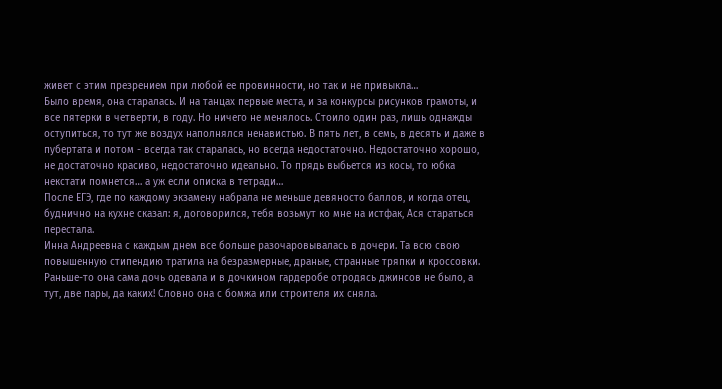живет с этим презрением при любой ее провинности, но так и не привыкла…
Было время, она старалась. И на танцах первые места, и за конкурсы рисунков грамоты, и все пятерки в четверти, в году. Но ничего не менялось. Стоило один раз, лишь однажды оступиться, то тут же воздух наполнялся ненавистью. В пять лет, в семь, в десять и даже в пубертата и потом - всегда так старалась, но всегда недостаточно. Недостаточно хорошо, не достаточно красиво, недостаточно идеально. То прядь выбьется из косы, то юбка некстати помнется… а уж если описка в тетради…
После ЕГЭ, где по каждому экзамену набрала не меньше девяносто баллов, и когда отец, буднично на кухне сказал: я, договорился, тебя возьмут ко мне на истфак, Ася стараться перестала.
Инна Андреевна с каждым днем все больше разочаровывалась в дочери. Та всю свою повышенную стипендию тратила на безразмерные, драные, странные тряпки и кроссовки. Раньше-то она сама дочь одевала и в дочкином гардеробе отродясь джинсов не было, а тут, две пары, да каких! Словно она с бомжа или строителя их сняла.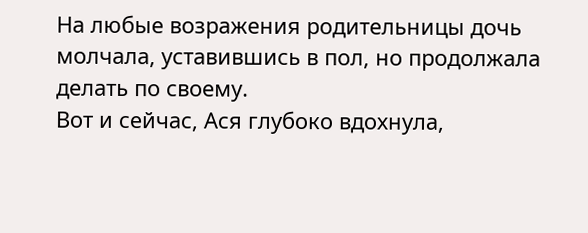На любые возражения родительницы дочь молчала, уставившись в пол, но продолжала делать по своему.
Вот и сейчас, Ася глубоко вдохнула,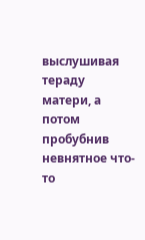выслушивая тераду матери, а потом пробубнив невнятное что-то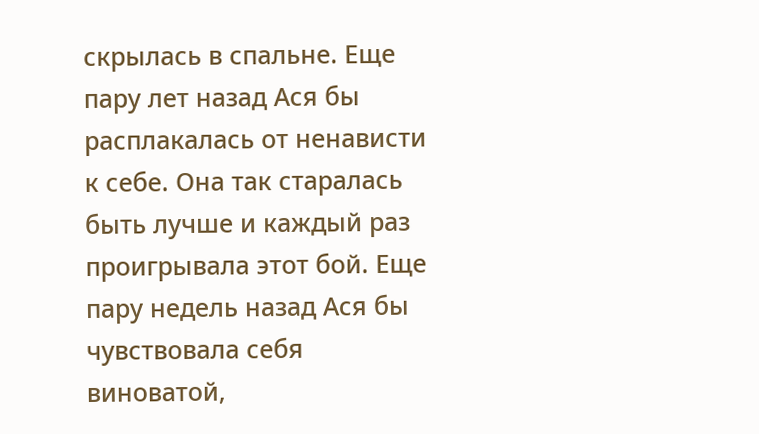скрылась в спальне. Еще пару лет назад Ася бы расплакалась от ненависти к себе. Она так старалась быть лучше и каждый раз проигрывала этот бой. Еще пару недель назад Ася бы чувствовала себя виноватой,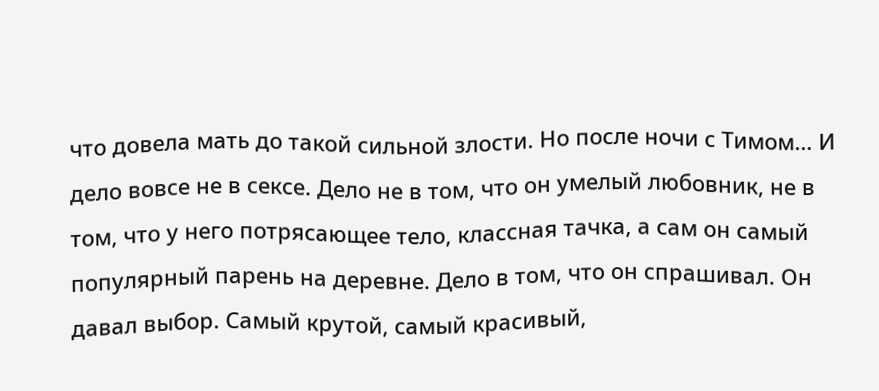что довела мать до такой сильной злости. Но после ночи с Тимом… И дело вовсе не в сексе. Дело не в том, что он умелый любовник, не в том, что у него потрясающее тело, классная тачка, а сам он самый популярный парень на деревне. Дело в том, что он спрашивал. Он давал выбор. Самый крутой, самый красивый,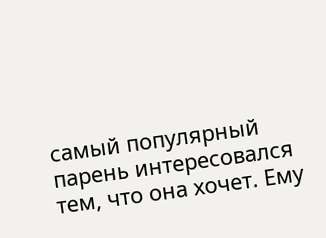самый популярный парень интересовался тем, что она хочет. Ему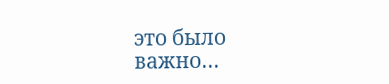это было важно…